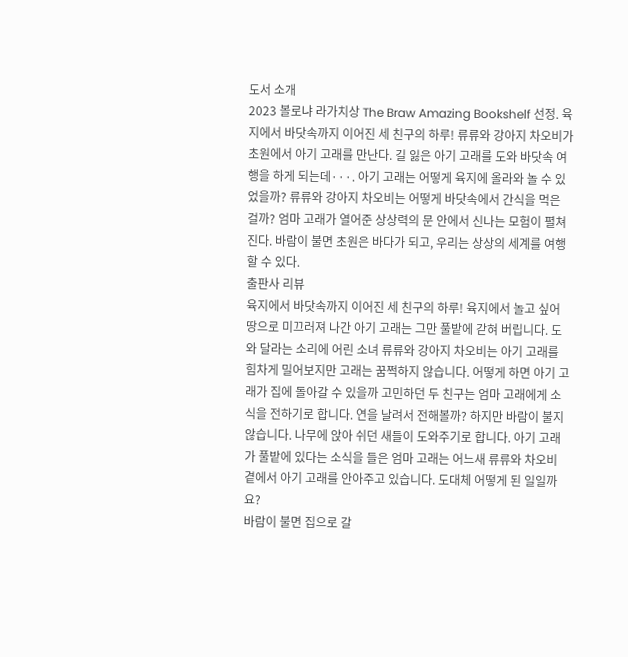도서 소개
2023 볼로냐 라가치상 The Braw Amazing Bookshelf 선정. 육지에서 바닷속까지 이어진 세 친구의 하루! 류류와 강아지 차오비가 초원에서 아기 고래를 만난다. 길 잃은 아기 고래를 도와 바닷속 여행을 하게 되는데···. 아기 고래는 어떻게 육지에 올라와 놀 수 있었을까? 류류와 강아지 차오비는 어떻게 바닷속에서 간식을 먹은 걸까? 엄마 고래가 열어준 상상력의 문 안에서 신나는 모험이 펼쳐진다. 바람이 불면 초원은 바다가 되고, 우리는 상상의 세계를 여행할 수 있다.
출판사 리뷰
육지에서 바닷속까지 이어진 세 친구의 하루! 육지에서 놀고 싶어 땅으로 미끄러져 나간 아기 고래는 그만 풀밭에 갇혀 버립니다. 도와 달라는 소리에 어린 소녀 류류와 강아지 차오비는 아기 고래를 힘차게 밀어보지만 고래는 꿈쩍하지 않습니다. 어떻게 하면 아기 고래가 집에 돌아갈 수 있을까 고민하던 두 친구는 엄마 고래에게 소식을 전하기로 합니다. 연을 날려서 전해볼까? 하지만 바람이 불지 않습니다. 나무에 앉아 쉬던 새들이 도와주기로 합니다. 아기 고래가 풀밭에 있다는 소식을 들은 엄마 고래는 어느새 류류와 차오비 곁에서 아기 고래를 안아주고 있습니다. 도대체 어떻게 된 일일까요?
바람이 불면 집으로 갈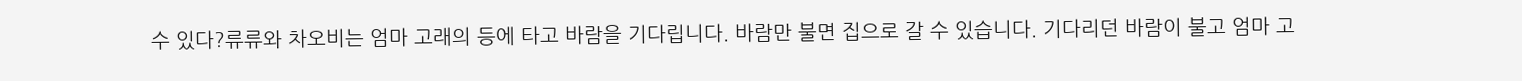수 있다?류류와 차오비는 엄마 고래의 등에 타고 바람을 기다립니다. 바람만 불면 집으로 갈 수 있습니다. 기다리던 바람이 불고 엄마 고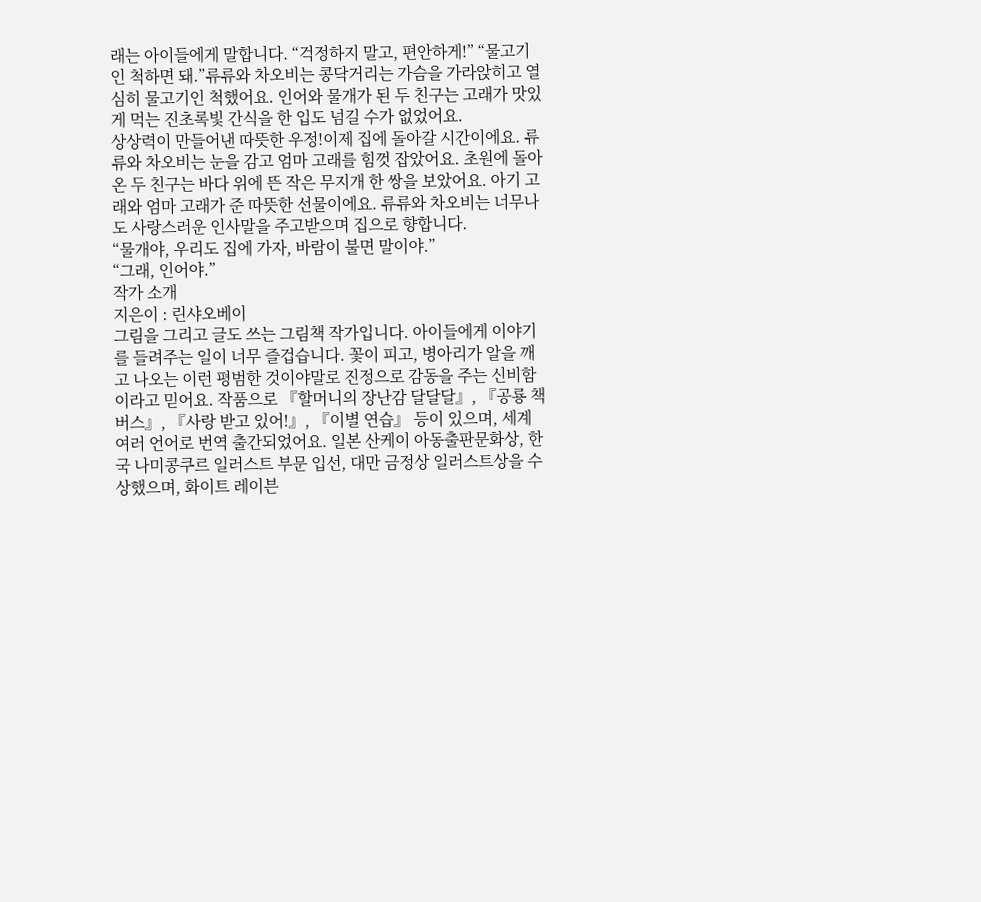래는 아이들에게 말합니다. “걱정하지 말고, 편안하게!” “물고기인 척하면 돼.”류류와 차오비는 콩닥거리는 가슴을 가라앉히고 열심히 물고기인 척했어요. 인어와 물개가 된 두 친구는 고래가 맛있게 먹는 진초록빛 간식을 한 입도 넘길 수가 없었어요.
상상력이 만들어낸 따뜻한 우정!이제 집에 돌아갈 시간이에요. 류류와 차오비는 눈을 감고 엄마 고래를 힘껏 잡았어요. 초원에 돌아온 두 친구는 바다 위에 뜬 작은 무지개 한 쌍을 보았어요. 아기 고래와 엄마 고래가 준 따뜻한 선물이에요. 류류와 차오비는 너무나도 사랑스러운 인사말을 주고받으며 집으로 향합니다.
“물개야, 우리도 집에 가자, 바람이 불면 말이야.”
“그래, 인어야.”
작가 소개
지은이 : 린샤오베이
그림을 그리고 글도 쓰는 그림책 작가입니다. 아이들에게 이야기를 들려주는 일이 너무 즐겁습니다. 꽃이 피고, 병아리가 알을 깨고 나오는 이런 평범한 것이야말로 진정으로 감동을 주는 신비함이라고 믿어요. 작품으로 『할머니의 장난감 달달달』, 『공룡 책 버스』, 『사랑 받고 있어!』, 『이별 연습』 등이 있으며, 세계 여러 언어로 번역 출간되었어요. 일본 산케이 아동출판문화상, 한국 나미콩쿠르 일러스트 부문 입선, 대만 금정상 일러스트상을 수상했으며, 화이트 레이븐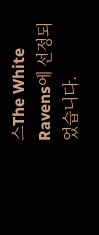스The White Ravens에 선정되었습니다.